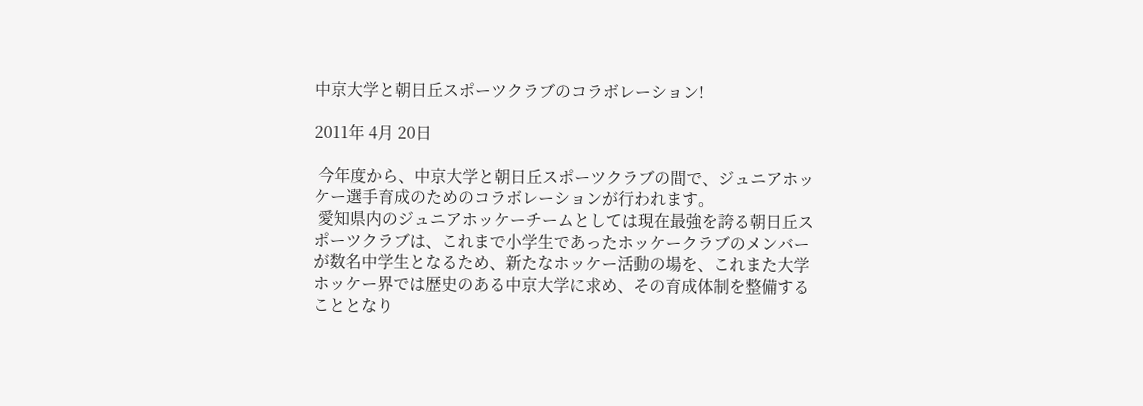中京大学と朝日丘スポーツクラブのコラボレーション!

2011年 4月 20日

 今年度から、中京大学と朝日丘スポーツクラブの間で、ジュニアホッケー選手育成のためのコラボレーションが行われます。
 愛知県内のジュニアホッケーチームとしては現在最強を誇る朝日丘スポーツクラブは、これまで小学生であったホッケークラブのメンバーが数名中学生となるため、新たなホッケー活動の場を、これまた大学ホッケー界では歴史のある中京大学に求め、その育成体制を整備することとなり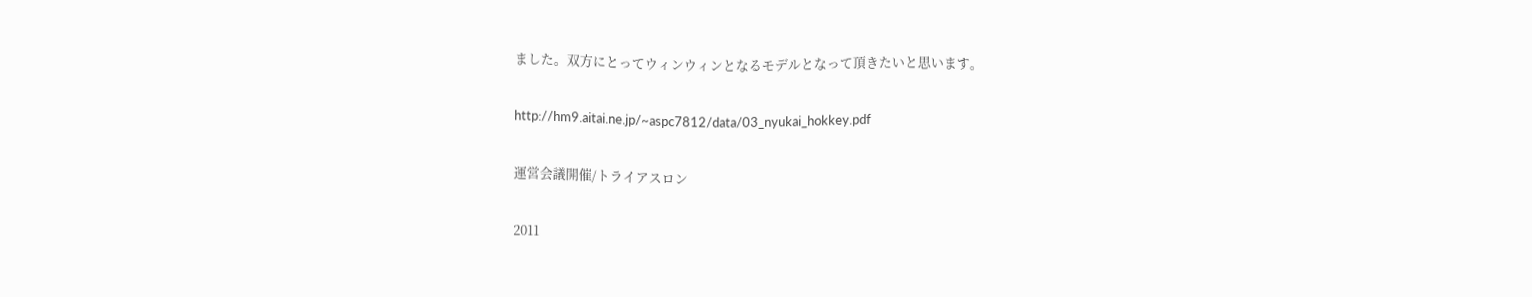ました。双方にとってウィンウィンとなるモデルとなって頂きたいと思います。

http://hm9.aitai.ne.jp/~aspc7812/data/03_nyukai_hokkey.pdf

運営会議開催/トライアスロン

2011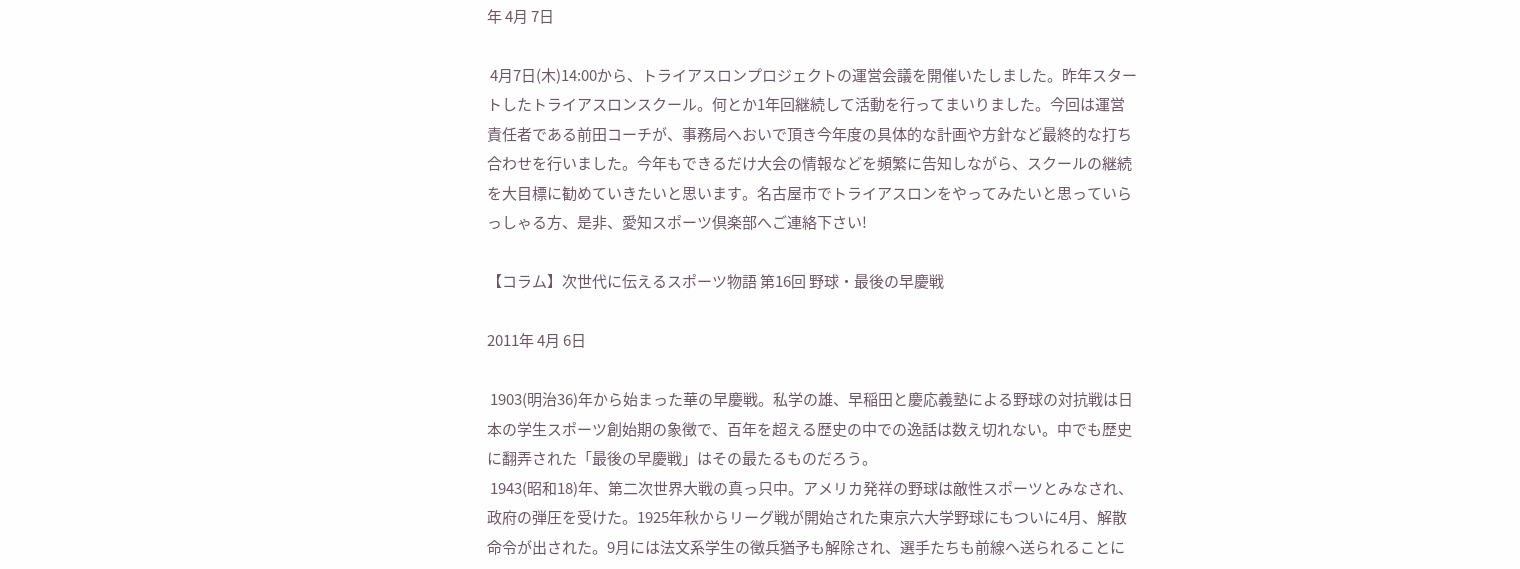年 4月 7日

 4月7日(木)14:00から、トライアスロンプロジェクトの運営会議を開催いたしました。昨年スタートしたトライアスロンスクール。何とか1年回継続して活動を行ってまいりました。今回は運営責任者である前田コーチが、事務局へおいで頂き今年度の具体的な計画や方針など最終的な打ち合わせを行いました。今年もできるだけ大会の情報などを頻繁に告知しながら、スクールの継続を大目標に勧めていきたいと思います。名古屋市でトライアスロンをやってみたいと思っていらっしゃる方、是非、愛知スポーツ倶楽部へご連絡下さい!

【コラム】次世代に伝えるスポーツ物語 第16回 野球・最後の早慶戦

2011年 4月 6日

 1903(明治36)年から始まった華の早慶戦。私学の雄、早稲田と慶応義塾による野球の対抗戦は日本の学生スポーツ創始期の象徴で、百年を超える歴史の中での逸話は数え切れない。中でも歴史に翻弄された「最後の早慶戦」はその最たるものだろう。
 1943(昭和18)年、第二次世界大戦の真っ只中。アメリカ発祥の野球は敵性スポーツとみなされ、政府の弾圧を受けた。1925年秋からリーグ戦が開始された東京六大学野球にもついに4月、解散命令が出された。9月には法文系学生の徴兵猶予も解除され、選手たちも前線へ送られることに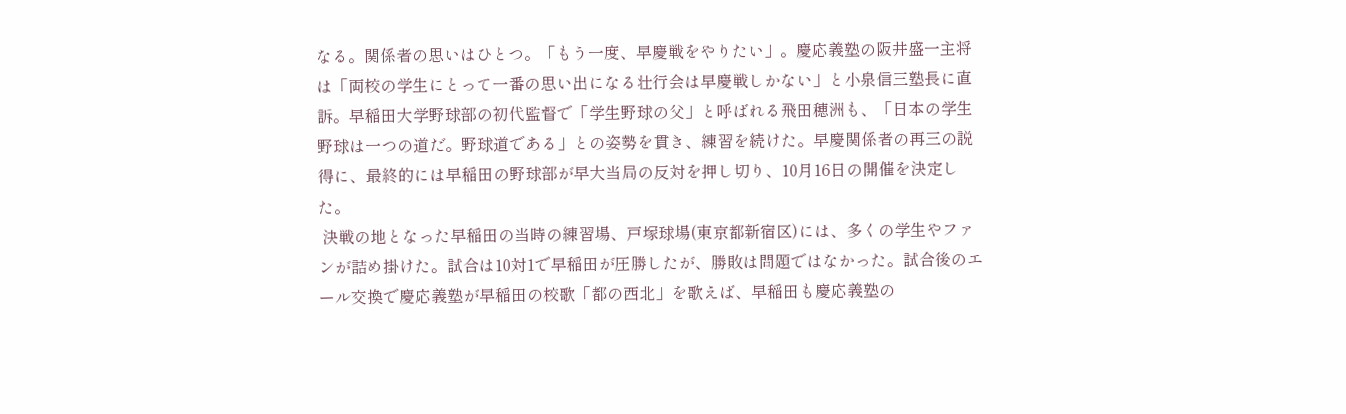なる。関係者の思いはひとつ。「もう一度、早慶戦をやりたい」。慶応義塾の阪井盛一主将は「両校の学生にとって一番の思い出になる壮行会は早慶戦しかない」と小泉信三塾長に直訴。早稲田大学野球部の初代監督で「学生野球の父」と呼ばれる飛田穂洲も、「日本の学生野球は一つの道だ。野球道である」との姿勢を貫き、練習を続けた。早慶関係者の再三の説得に、最終的には早稲田の野球部が早大当局の反対を押し切り、10月16日の開催を決定した。
 決戦の地となった早稲田の当時の練習場、戸塚球場(東京都新宿区)には、多くの学生やファンが詰め掛けた。試合は10対1で早稲田が圧勝したが、勝敗は問題ではなかった。試合後のエール交換で慶応義塾が早稲田の校歌「都の西北」を歌えば、早稲田も慶応義塾の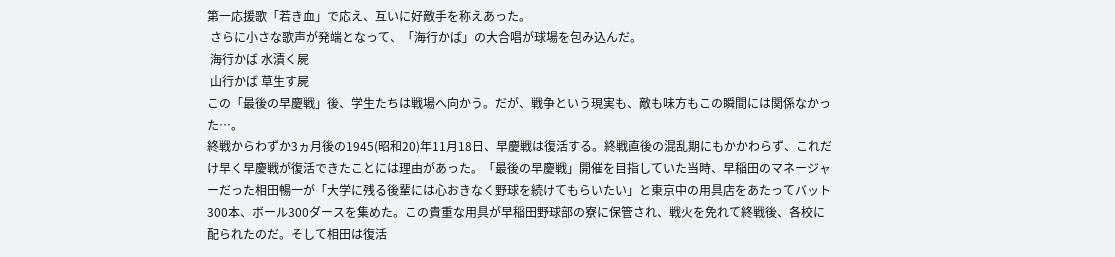第一応援歌「若き血」で応え、互いに好敵手を称えあった。
 さらに小さな歌声が発端となって、「海行かば」の大合唱が球場を包み込んだ。
 海行かば 水漬く屍
 山行かば 草生す屍
この「最後の早慶戦」後、学生たちは戦場へ向かう。だが、戦争という現実も、敵も味方もこの瞬間には関係なかった…。
終戦からわずか3ヵ月後の1945(昭和20)年11月18日、早慶戦は復活する。終戦直後の混乱期にもかかわらず、これだけ早く早慶戦が復活できたことには理由があった。「最後の早慶戦」開催を目指していた当時、早稲田のマネージャーだった相田暢一が「大学に残る後輩には心おきなく野球を続けてもらいたい」と東京中の用具店をあたってバット300本、ボール300ダースを集めた。この貴重な用具が早稲田野球部の寮に保管され、戦火を免れて終戦後、各校に配られたのだ。そして相田は復活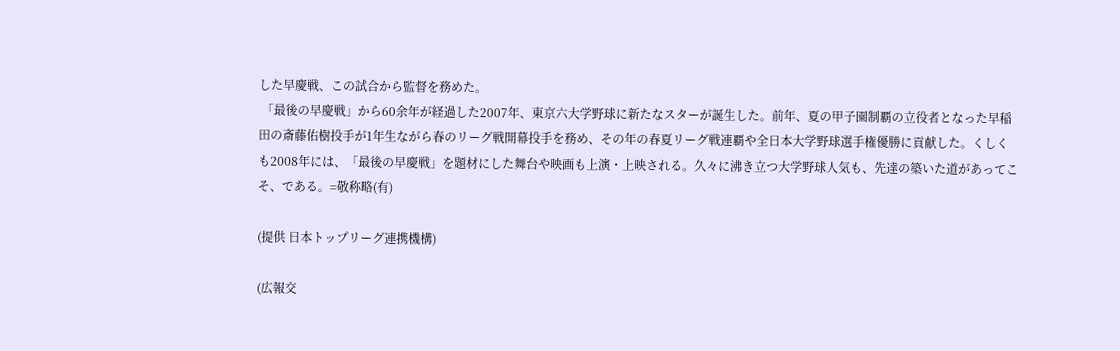した早慶戦、この試合から監督を務めた。
 「最後の早慶戦」から60余年が経過した2007年、東京六大学野球に新たなスターが誕生した。前年、夏の甲子園制覇の立役者となった早稲田の斎藤佑樹投手が1年生ながら春のリーグ戦開幕投手を務め、その年の春夏リーグ戦連覇や全日本大学野球選手権優勝に貢献した。くしくも2008年には、「最後の早慶戦」を題材にした舞台や映画も上演・上映される。久々に沸き立つ大学野球人気も、先達の築いた道があってこそ、である。=敬称略(有)

(提供 日本トップリーグ連携機構)

(広報交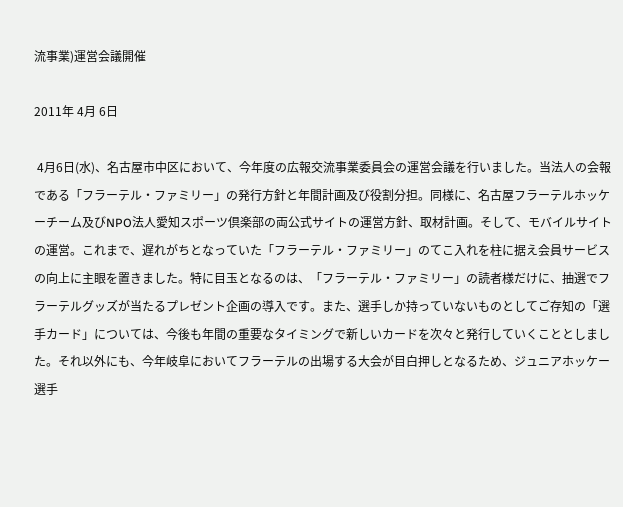流事業)運営会議開催

2011年 4月 6日

 4月6日(水)、名古屋市中区において、今年度の広報交流事業委員会の運営会議を行いました。当法人の会報である「フラーテル・ファミリー」の発行方針と年間計画及び役割分担。同様に、名古屋フラーテルホッケーチーム及びNPO法人愛知スポーツ倶楽部の両公式サイトの運営方針、取材計画。そして、モバイルサイトの運営。これまで、遅れがちとなっていた「フラーテル・ファミリー」のてこ入れを柱に据え会員サービスの向上に主眼を置きました。特に目玉となるのは、「フラーテル・ファミリー」の読者様だけに、抽選でフラーテルグッズが当たるプレゼント企画の導入です。また、選手しか持っていないものとしてご存知の「選手カード」については、今後も年間の重要なタイミングで新しいカードを次々と発行していくこととしました。それ以外にも、今年岐阜においてフラーテルの出場する大会が目白押しとなるため、ジュニアホッケー選手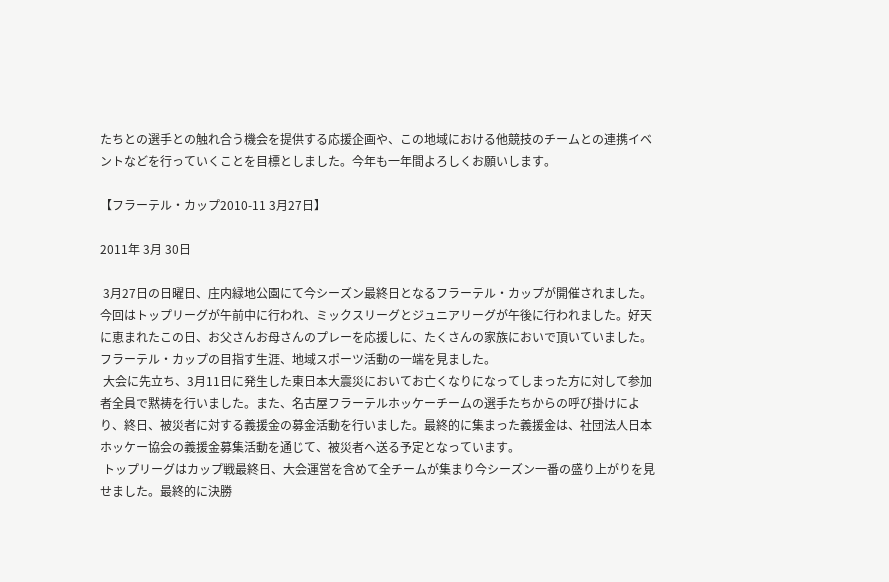たちとの選手との触れ合う機会を提供する応援企画や、この地域における他競技のチームとの連携イベントなどを行っていくことを目標としました。今年も一年間よろしくお願いします。

【フラーテル・カップ2010-11 3月27日】

2011年 3月 30日

 3月27日の日曜日、庄内緑地公園にて今シーズン最終日となるフラーテル・カップが開催されました。今回はトップリーグが午前中に行われ、ミックスリーグとジュニアリーグが午後に行われました。好天に恵まれたこの日、お父さんお母さんのプレーを応援しに、たくさんの家族においで頂いていました。フラーテル・カップの目指す生涯、地域スポーツ活動の一端を見ました。
 大会に先立ち、3月11日に発生した東日本大震災においてお亡くなりになってしまった方に対して参加者全員で黙祷を行いました。また、名古屋フラーテルホッケーチームの選手たちからの呼び掛けにより、終日、被災者に対する義援金の募金活動を行いました。最終的に集まった義援金は、社団法人日本ホッケー協会の義援金募集活動を通じて、被災者へ送る予定となっています。
 トップリーグはカップ戦最終日、大会運営を含めて全チームが集まり今シーズン一番の盛り上がりを見せました。最終的に決勝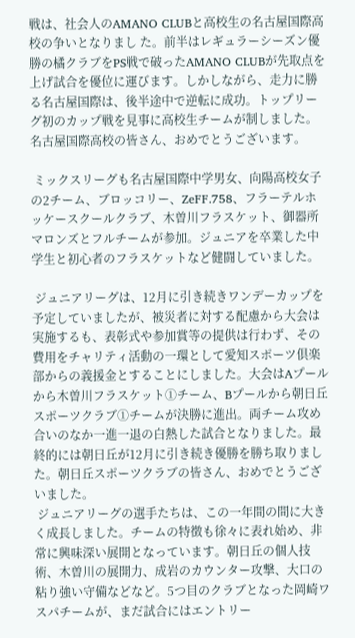戦は、社会人のAMANO CLUBと高校生の名古屋国際高校の争いとなりまし た。前半はレギュラーシーズン優勝の橘クラブをPS戦で破ったAMANO CLUBが先取点を上げ試合を優位に運びます。しかしながら、走力に勝る名古屋国際は、後半途中で逆転に成功。トップリーグ初のカップ戦を見事に高校生チームが制しました。名古屋国際高校の皆さん、おめでとうございます。

 ミックスリーグも名古屋国際中学男女、向陽高校女子の2チーム、ブロッコリー、ZeFF.758、フラーテルホッケースクールクラブ、木曽川フラスケット、御器所マロンズとフルチームが参加。ジュニアを卒業した中学生と初心者のフラスケットなど健闘していました。

 ジュニアリーグは、12月に引き続きワンデーカップを予定していましたが、被災者に対する配慮から大会は実施するも、表彰式や参加賞等の提供は行わず、その費用をチャリティ活動の一環として愛知スポーツ倶楽部からの義援金とすることにしました。大会はAプールから木曽川フラスケット①チーム、Bプールから朝日丘スポーツクラブ①チームが決勝に進出。両チーム攻め合いのなか一進一退の白熱した試合となりました。最終的には朝日丘が12月に引き続き優勝を勝ち取りました。朝日丘スポーツクラブの皆さん、おめでとうございました。
 ジュニアリーグの選手たちは、この一年間の間に大きく成長しました。チームの特徴も徐々に表れ始め、非常に興味深い展開となっています。朝日丘の個人技術、木曽川の展開力、成岩のカウンター攻撃、大口の粘り強い守備などなど。5つ目のクラブとなった岡崎ワスパチームが、まだ試合にはエントリー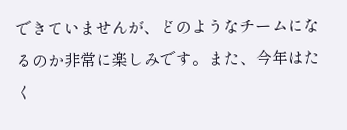できていませんが、どのようなチームになるのか非常に楽しみです。また、今年はたく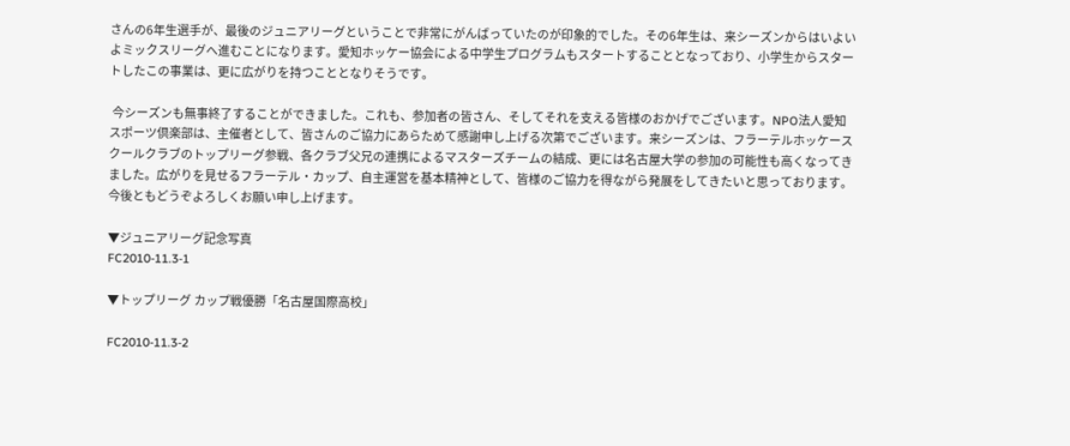さんの6年生選手が、最後のジュニアリーグということで非常にがんばっていたのが印象的でした。その6年生は、来シーズンからはいよいよミックスリーグへ進むことになります。愛知ホッケー協会による中学生プログラムもスタートすることとなっており、小学生からスタートしたこの事業は、更に広がりを持つこととなりそうです。

 今シーズンも無事終了することができました。これも、参加者の皆さん、そしてそれを支える皆様のおかげでございます。NPO法人愛知スポーツ倶楽部は、主催者として、皆さんのご協力にあらためて感謝申し上げる次第でございます。来シーズンは、フラーテルホッケースクールクラブのトップリーグ参戦、各クラブ父兄の連携によるマスターズチームの結成、更には名古屋大学の参加の可能性も高くなってきました。広がりを見せるフラーテル・カップ、自主運営を基本精神として、皆様のご協力を得ながら発展をしてきたいと思っております。今後ともどうぞよろしくお願い申し上げます。

▼ジュニアリーグ記念写真
FC2010-11.3-1

▼トップリーグ カップ戦優勝「名古屋国際高校」

FC2010-11.3-2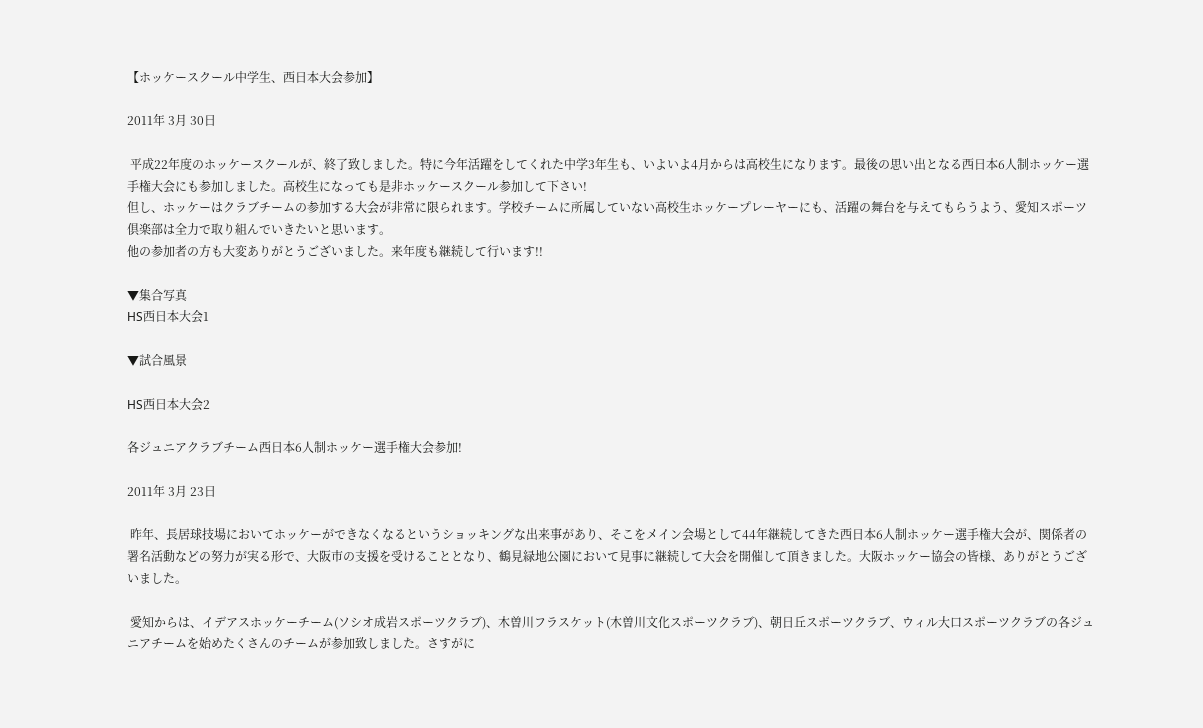【ホッケースクール中学生、西日本大会参加】

2011年 3月 30日

 平成22年度のホッケースクールが、終了致しました。特に今年活躍をしてくれた中学3年生も、いよいよ4月からは高校生になります。最後の思い出となる西日本6人制ホッケー選手権大会にも参加しました。高校生になっても是非ホッケースクール参加して下さい!
但し、ホッケーはクラブチームの参加する大会が非常に限られます。学校チームに所属していない高校生ホッケープレーヤーにも、活躍の舞台を与えてもらうよう、愛知スポーツ倶楽部は全力で取り組んでいきたいと思います。
他の参加者の方も大変ありがとうございました。来年度も継続して行います!!

▼集合写真
HS西日本大会1

▼試合風景

HS西日本大会2

各ジュニアクラブチーム西日本6人制ホッケー選手権大会参加!

2011年 3月 23日

 昨年、長居球技場においてホッケーができなくなるというショッキングな出来事があり、そこをメイン会場として44年継続してきた西日本6人制ホッケー選手権大会が、関係者の署名活動などの努力が実る形で、大阪市の支援を受けることとなり、鶴見緑地公園において見事に継続して大会を開催して頂きました。大阪ホッケー協会の皆様、ありがとうございました。

 愛知からは、イデアスホッケーチーム(ソシオ成岩スポーツクラブ)、木曽川フラスケット(木曽川文化スポーツクラブ)、朝日丘スポーツクラブ、ウィル大口スポーツクラブの各ジュニアチームを始めたくさんのチームが参加致しました。さすがに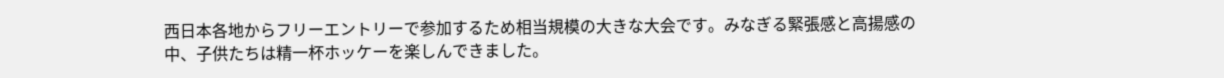西日本各地からフリーエントリーで参加するため相当規模の大きな大会です。みなぎる緊張感と高揚感の中、子供たちは精一杯ホッケーを楽しんできました。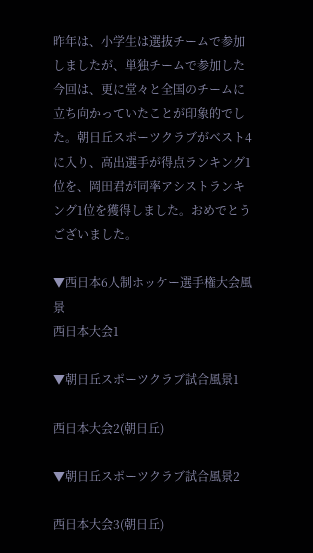昨年は、小学生は選抜チームで参加しましたが、単独チームで参加した今回は、更に堂々と全国のチームに立ち向かっていたことが印象的でした。朝日丘スポーツクラブがベスト4に入り、高出選手が得点ランキング1位を、岡田君が同率アシストランキング1位を獲得しました。おめでとうございました。

▼西日本6人制ホッケー選手権大会風景
西日本大会1

▼朝日丘スポーツクラブ試合風景1

西日本大会2(朝日丘)

▼朝日丘スポーツクラブ試合風景2

西日本大会3(朝日丘)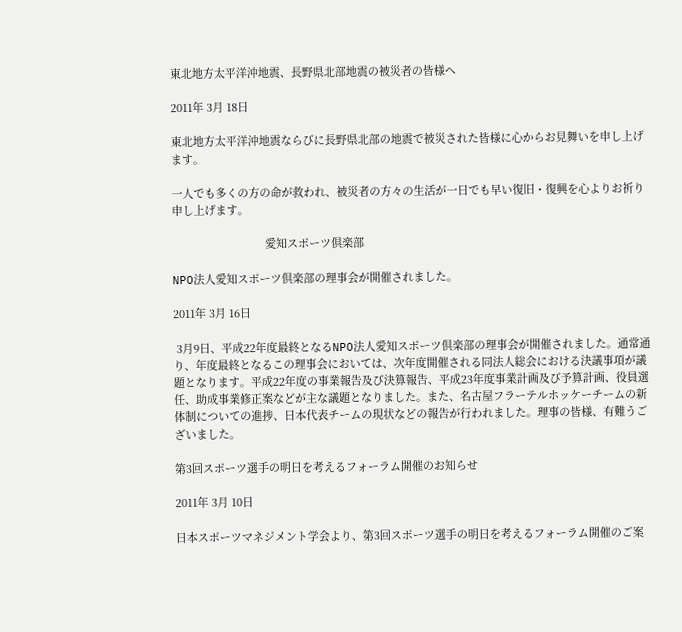東北地方太平洋沖地震、長野県北部地震の被災者の皆様へ

2011年 3月 18日

東北地方太平洋沖地震ならびに長野県北部の地震で被災された皆様に心からお見舞いを申し上げます。

一人でも多くの方の命が救われ、被災者の方々の生活が一日でも早い復旧・復興を心よりお祈り申し上げます。

                               愛知スポーツ倶楽部

NPO法人愛知スポーツ倶楽部の理事会が開催されました。

2011年 3月 16日

 3月9日、平成22年度最終となるNPO法人愛知スポーツ倶楽部の理事会が開催されました。通常通り、年度最終となるこの理事会においては、次年度開催される同法人総会における決議事項が議題となります。平成22年度の事業報告及び決算報告、平成23年度事業計画及び予算計画、役員選任、助成事業修正案などが主な議題となりました。また、名古屋フラーテルホッケーチームの新体制についての進捗、日本代表チームの現状などの報告が行われました。理事の皆様、有難うございました。

第3回スポーツ選手の明日を考えるフォーラム開催のお知らせ

2011年 3月 10日

日本スポーツマネジメント学会より、第3回スポーツ選手の明日を考えるフォーラム開催のご案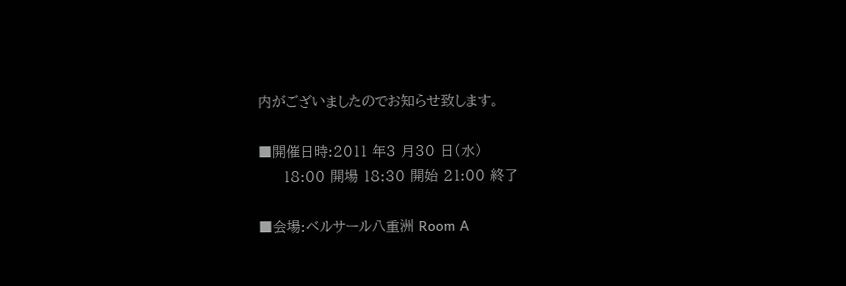内がございましたのでお知らせ致します。

■開催日時:2011 年3 月30 日(水)
     18:00 開場 18:30 開始 21:00 終了

■会場:ベルサール八重洲 Room A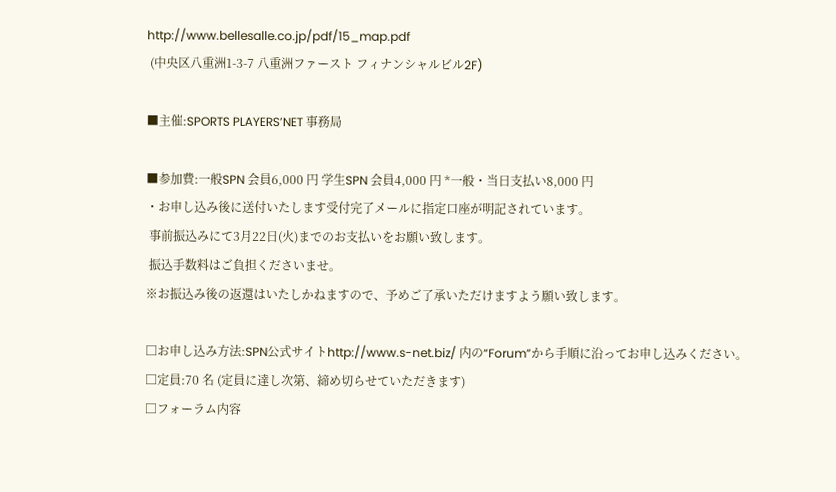http://www.bellesalle.co.jp/pdf/15_map.pdf
 (中央区八重洲1-3-7 八重洲ファースト フィナンシャルビル2F)

■主催:SPORTS PLAYERS’NET 事務局

■参加費:一般SPN 会員6,000 円 学生SPN 会員4,000 円 *一般・当日支払い8,000 円
・お申し込み後に送付いたします受付完了メールに指定口座が明記されています。
 事前振込みにて3月22日(火)までのお支払いをお願い致します。
 振込手数料はご負担くださいませ。
※お振込み後の返還はいたしかねますので、予めご了承いただけますよう願い致します。

□お申し込み方法:SPN公式サイトhttp://www.s-net.biz/ 内の“Forum”から手順に沿ってお申し込みください。
□定員:70 名 (定員に達し次第、締め切らせていただきます)
□フォーラム内容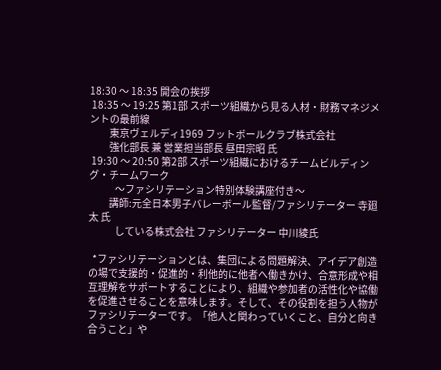18:30 〜 18:35 開会の挨拶
 18:35 〜 19:25 第1部 スポーツ組織から見る人材・財務マネジメントの最前線
          東京ヴェルディ1969 フットボールクラブ株式会社
          強化部長 兼 営業担当部長 昼田宗昭 氏
 19:30 〜 20:50 第2部 スポーツ組織におけるチームビルディング・チームワーク
             〜ファシリテーション特別体験講座付き〜
          講師:元全日本男子バレーボール監督/ファシリテーター 寺廻太 氏
             している株式会社 ファシリテーター 中川綾氏

  *ファシリテーションとは、集団による問題解決、アイデア創造の場で支援的・促進的・利他的に他者へ働きかけ、合意形成や相互理解をサポートすることにより、組織や参加者の活性化や協働を促進させることを意味します。そして、その役割を担う人物がファシリテーターです。「他人と関わっていくこと、自分と向き合うこと」や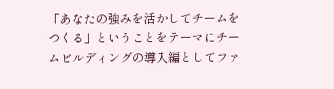「あなたの強みを活かしてチームをつくる」ということをテーマにチームビルディングの導入編としてファ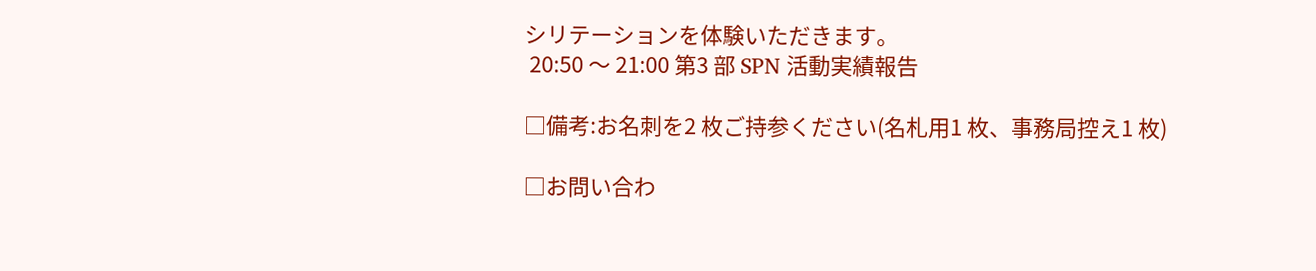シリテーションを体験いただきます。
 20:50 〜 21:00 第3 部 SPN 活動実績報告

□備考:お名刺を2 枚ご持参ください(名札用1 枚、事務局控え1 枚)

□お問い合わ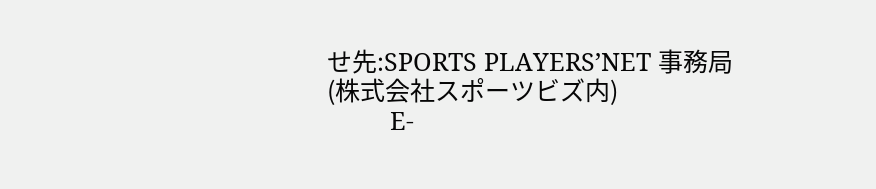せ先:SPORTS PLAYERS’NET 事務局(株式会社スポーツビズ内)
         E-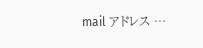mail アドレス …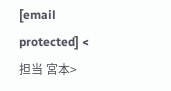[email protected] <担当 宮本>